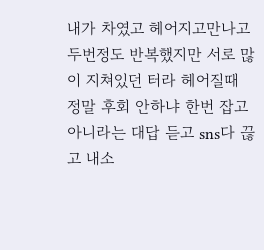내가 차였고 헤어지고만나고 두번정도 반복했지만 서로 많이 지쳐있던 터라 헤어질때 정말 후회 안하냐 한번 잡고 아니라는 대답 듣고 sns다 끊고 내소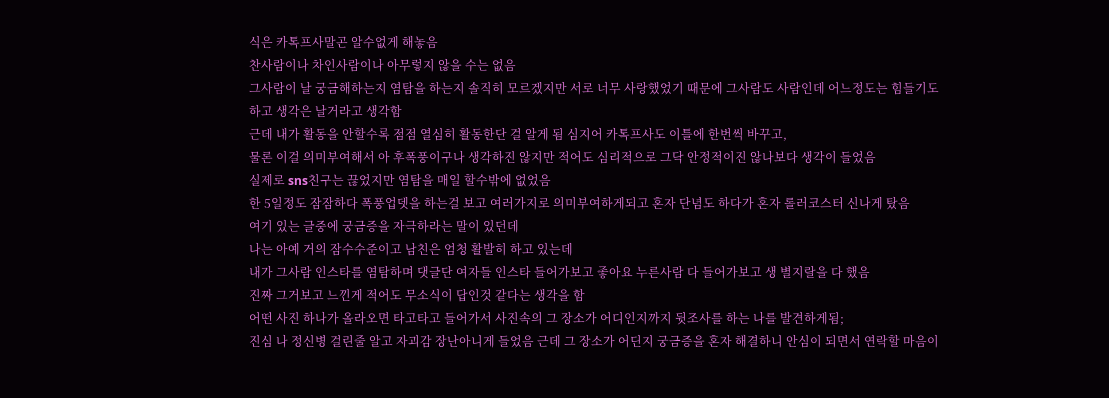식은 카톡프사말곤 알수없게 해놓음
찬사람이나 차인사람이나 아무렇지 않을 수는 없음
그사람이 날 궁금해하는지 염탐을 하는지 솔직히 모르겠지만 서로 너무 사랑했었기 때문에 그사람도 사람인데 어느정도는 힘들기도 하고 생각은 날거라고 생각함
근데 내가 활동을 안할수록 점점 열심히 활동한단 걸 알게 됨 심지어 카톡프사도 이틀에 한번씩 바꾸고,
물론 이걸 의미부여해서 아 후폭풍이구나 생각하진 않지만 적어도 심리적으로 그닥 안정적이진 않나보다 생각이 들었음
실제로 sns친구는 끊었지만 염탐을 매일 할수밖에 없었음
한 5일정도 잠잠하다 폭풍업뎃을 하는걸 보고 여러가지로 의미부여하게되고 혼자 단념도 하다가 혼자 롤러코스터 신나게 탔음
여기 있는 글중에 궁금증을 자극하라는 말이 있던데
나는 아예 거의 잠수수준이고 남친은 엄청 활발히 하고 있는데
내가 그사람 인스타를 염탐하며 댓글단 여자들 인스타 들어가보고 좋아요 누른사람 다 들어가보고 생 별지랄을 다 했음
진짜 그거보고 느낀게 적어도 무소식이 답인것 같다는 생각을 함
어떤 사진 하나가 올라오면 타고타고 들어가서 사진속의 그 장소가 어디인지까지 뒷조사를 하는 나를 발견하게됨;
진심 나 정신병 걸린줄 알고 자괴감 장난아니게 들었음 근데 그 장소가 어딘지 궁금증을 혼자 해결하니 안심이 되면서 연락할 마음이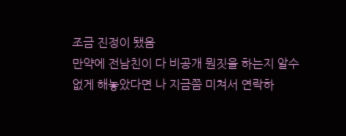조금 진정이 됐음
만약에 전남친이 다 비공개 뭔짓을 하는지 알수없게 해놓았다면 나 지금쯤 미쳐서 연락하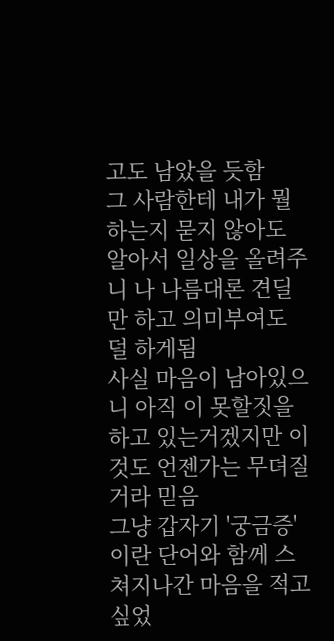고도 남았을 듯함
그 사람한테 내가 뭘하는지 묻지 않아도 알아서 일상을 올려주니 나 나름대론 견딜만 하고 의미부여도 덜 하게됨
사실 마음이 남아있으니 아직 이 못할짓을 하고 있는거겠지만 이것도 언젠가는 무뎌질거라 믿음
그냥 갑자기 '궁금증' 이란 단어와 함께 스쳐지나간 마음을 적고싶었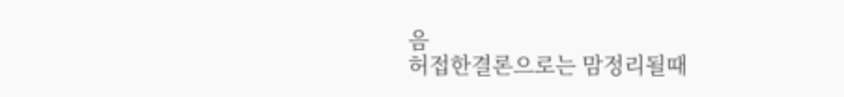음
허접한결론으로는 맘정리될때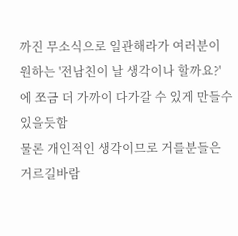까진 무소식으로 일관해라가 여러분이 원하는 '전남친이 날 생각이나 할까요?' 에 쪼금 더 가까이 다가갈 수 있게 만들수 있을듯함
물론 개인적인 생각이므로 거를분들은 거르길바람